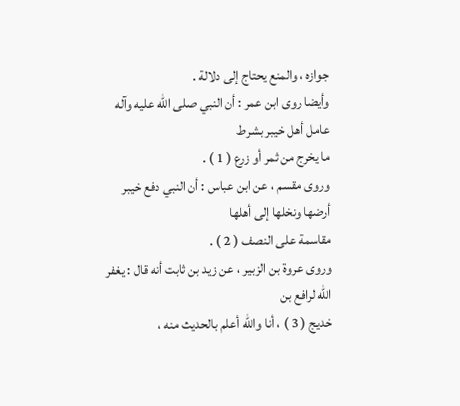جوازه ، والمنع يحتاج إلى دلالة .
وأيضا روى ابن عمر : أن النبي صلى الله عليه وآله عامل أهل خيبر بشرط
ما يخرج من ثمر أو زرع ( 1 ) .
وروى مقسم ، عن ابن عباس : أن النبي دفع خيبر أرضها ونخلها إلى أهلها
مقاسمة على النصف ( 2 ) .
وروى عروة بن الزبير ، عن زيد بن ثابت أنه قال : يغفر الله لرافع بن
خديج ( 3 ) ، أنا والله أعلم بالحديث منه ،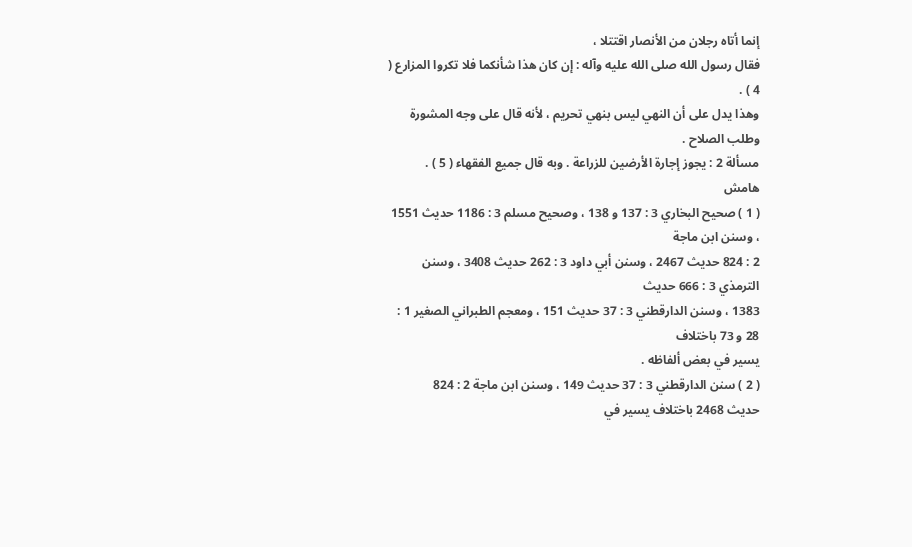إنما أتاه رجلان من الأنصار اقتتلا ،
فقال رسول الله صلى الله عليه وآله : إن كان هذا شأنكما فلا تكروا المزارع ( 4 ) .
وهذا يدل على أن النهي ليس بنهي تحريم ، لأنه قال على وجه المشورة
وطلب الصلاح .
مسألة 2 : يجوز إجارة الأرضين للزراعة . وبه قال جميع الفقهاء ( 5 ) .
هامش
( 1 ) صحيح البخاري 3 : 137 و 138 ، وصحيح مسلم 3 : 1186 حديث 1551 ، وسنن ابن ماجة
2 : 824 حديث 2467 ، وسنن أبي داود 3 : 262 حديث 3408 ، وسنن الترمذي 3 : 666 حديث
1383 ، وسنن الدارقطني 3 : 37 حديث 151 ، ومعجم الطبراني الصغير 1 : 28 و 73 باختلاف
يسير في بعض ألفاظه .
( 2 ) سنن الدارقطني 3 : 37 حديث 149 ، وسنن ابن ماجة 2 : 824
حديث 2468 باختلاف يسير في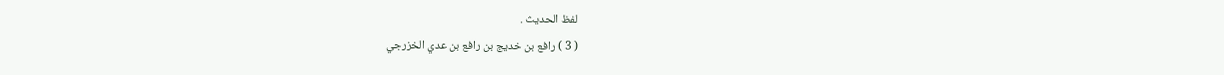لفظ الحديث .
( 3 ) رافع بن خديج بن رافع بن عدي الخزرجي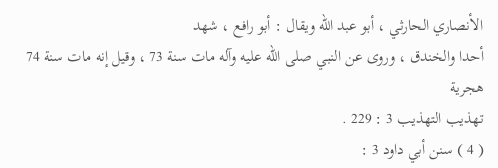الأنصاري الحارثي ، أبو عبد الله ويقال : أبو رافع ، شهد
أحدا والخندق ، وروى عن النبي صلى الله عليه وآله مات سنة 73 ، وقيل إنه مات سنة 74 هجرية
تهذيب التهذيب 3 : 229 .
( 4 ) سنن أبي داود 3 :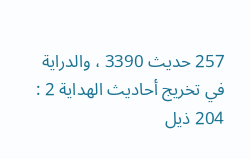257 حديث 3390 ، والدراية في تخريج أحاديث الهداية 2 : 204 ذيل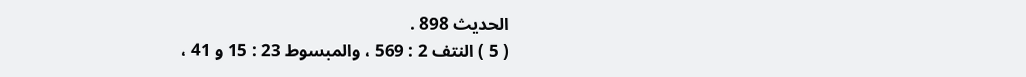الحديث 898 .
( 5 ) النتف 2 : 569 ، والمبسوط 23 : 15 و 41 ،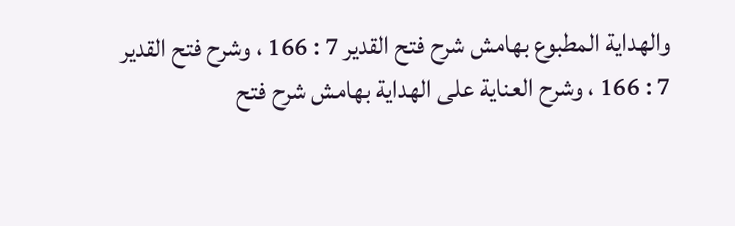والهداية المطبوع بهامش شرح فتح القدير 7 : 166 ، وشرح فتح القدير
7 : 166 ، وشرح العناية على الهداية بهامش شرح فتح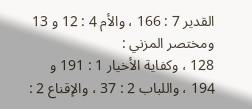القدير 7 : 166 ، والأم 4 : 12 و 13 ومختصر المزني :
128 ، وكفاية الأخيار 1 : 191 و 194 ، واللباب 2 : 37 ، والإقناع 2 :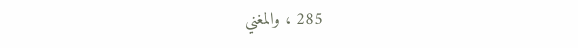285 ، والمغني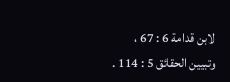لابن قدامة 6 : 67 ،
وتبيين الحقائق 5 : 114 .